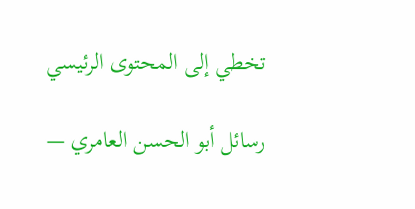تخطي إلى المحتوى الرئيسي

رسائل أبو الحسن العامري —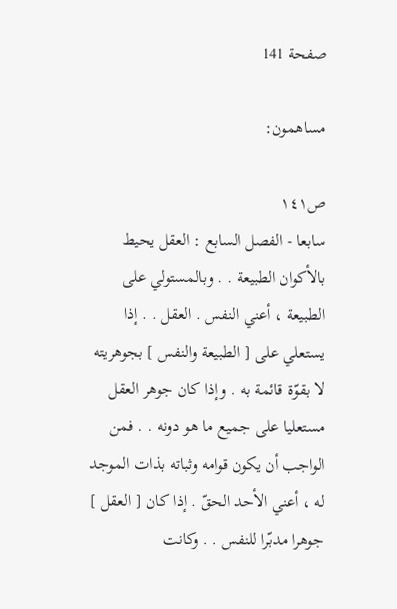صفحة 141

مساهمون:

ص١٤١
سابعا - الفصل السابع : العقل يحيط بالأكوان الطبيعة . . وبالمستولي على الطبيعة ، أعني النفس . العقل . . إذا يستعلي على [ الطبيعة والنفس ] بجوهريته لا بقوّة قائمة به . وإذا كان جوهر العقل مستعليا على جميع ما هو دونه . . فمن الواجب أن يكون قوامه وثباته بذات الموجد له ، أعني الأحد الحقّ . إذا كان [ العقل ] جوهرا مدبّرا للنفس . . وكانت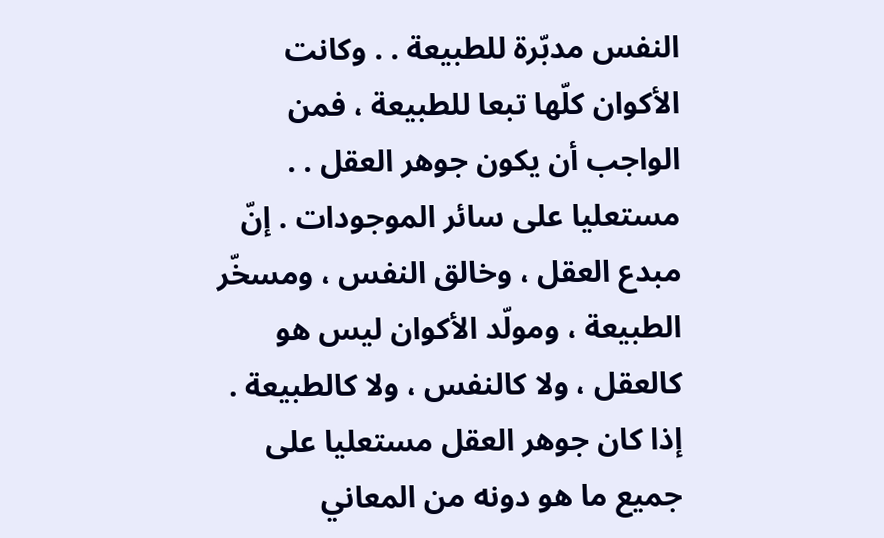النفس مدبّرة للطبيعة . . وكانت الأكوان كلّها تبعا للطبيعة ، فمن الواجب أن يكون جوهر العقل . . مستعليا على سائر الموجودات . إنّ مبدع العقل ، وخالق النفس ، ومسخّر الطبيعة ، ومولّد الأكوان ليس هو كالعقل ، ولا كالنفس ، ولا كالطبيعة . إذا كان جوهر العقل مستعليا على جميع ما هو دونه من المعاني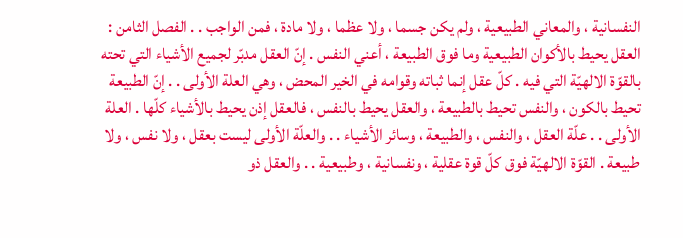النفسانية ، والمعاني الطبيعية ، ولم يكن جسما ، ولا عظما ، ولا مادة ، فمن الواجب . . الفصل الثامن : العقل يحيط بالأكوان الطبيعية وما فوق الطبيعة ، أعني النفس . إنّ العقل مدبّر لجميع الأشياء التي تحته بالقوّة الالهيّة التي فيه . كلّ عقل إنما ثباته وقوامه في الخير المحض ، وهي العلة الأولى . . إنّ الطبيعة تحيط بالكون ، والنفس تحيط بالطبيعة ، والعقل يحيط بالنفس ، فالعقل إذن يحيط بالأشياء كلّها . العلة الأولى . . علّة العقل ، والنفس ، والطبيعة ، وسائر الأشياء . . والعلّة الأولى ليست بعقل ، ولا نفس ، ولا طبيعة . القوّة الالهيّة فوق كلّ قوة عقلية ، ونفسانية ، وطبيعية . . والعقل ذو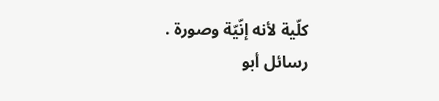كلّية لأنه إنّيّة وصورة .
رسائل أبو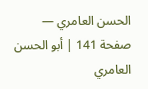الحسن العامري — صفحة 141 | أبو الحسن العامري